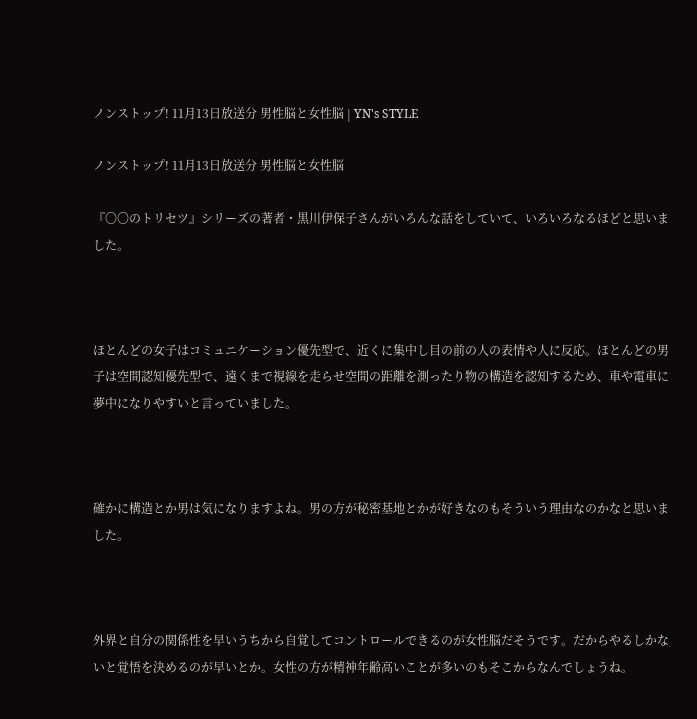ノンストップ! 11月13日放送分 男性脳と女性脳 | YN's STYLE

ノンストップ! 11月13日放送分 男性脳と女性脳

『〇〇のトリセツ』シリーズの著者・黒川伊保子さんがいろんな話をしていて、いろいろなるほどと思いました。



ほとんどの女子はコミュニケーション優先型で、近くに集中し目の前の人の表情や人に反応。ほとんどの男子は空間認知優先型で、遠くまで視線を走らせ空間の距離を測ったり物の構造を認知するため、車や電車に夢中になりやすいと言っていました。



確かに構造とか男は気になりますよね。男の方が秘密基地とかが好きなのもそういう理由なのかなと思いました。



外界と自分の関係性を早いうちから自覚してコントロールできるのが女性脳だそうです。だからやるしかないと覚悟を決めるのが早いとか。女性の方が精神年齢高いことが多いのもそこからなんでしょうね。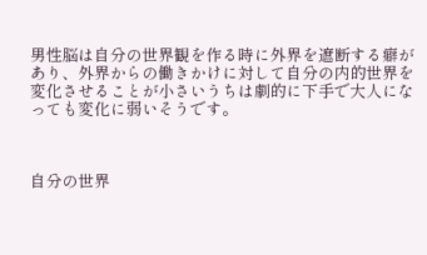男性脳は自分の世界観を作る時に外界を遮断する癖があり、外界からの働きかけに対して自分の内的世界を変化させることが小さいうちは劇的に下手で大人になっても変化に弱いそうです。



自分の世界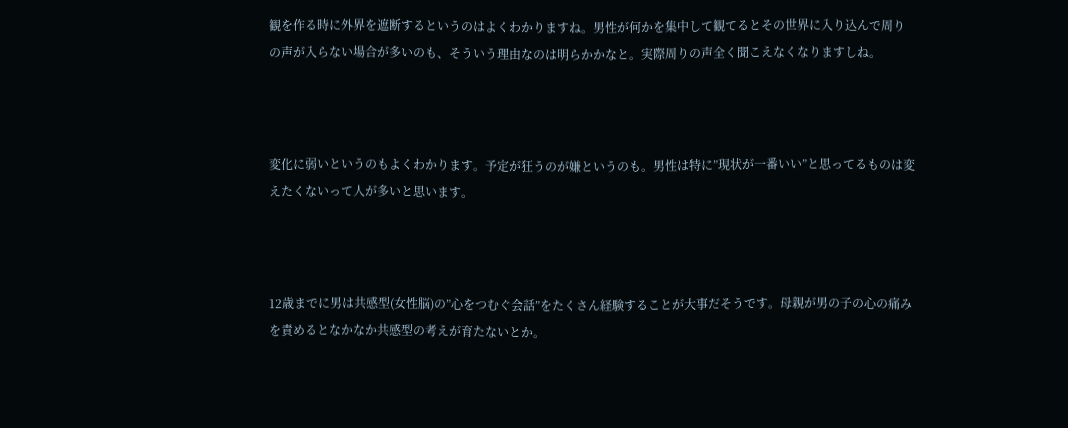観を作る時に外界を遮断するというのはよくわかりますね。男性が何かを集中して観てるとその世界に入り込んで周りの声が入らない場合が多いのも、そういう理由なのは明らかかなと。実際周りの声全く聞こえなくなりますしね。



変化に弱いというのもよくわかります。予定が狂うのが嫌というのも。男性は特に”現状が一番いい”と思ってるものは変えたくないって人が多いと思います。



12歳までに男は共感型(女性脳)の”心をつむぐ会話”をたくさん経験することが大事だそうです。母親が男の子の心の痛みを責めるとなかなか共感型の考えが育たないとか。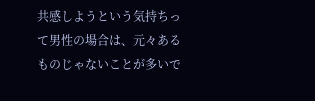共感しようという気持ちって男性の場合は、元々あるものじゃないことが多いで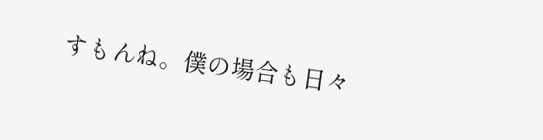すもんね。僕の場合も日々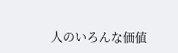人のいろんな価値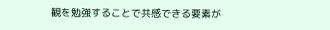観を勉強することで共感できる要素が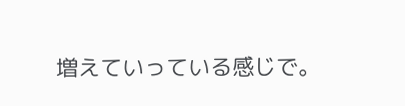増えていっている感じで。